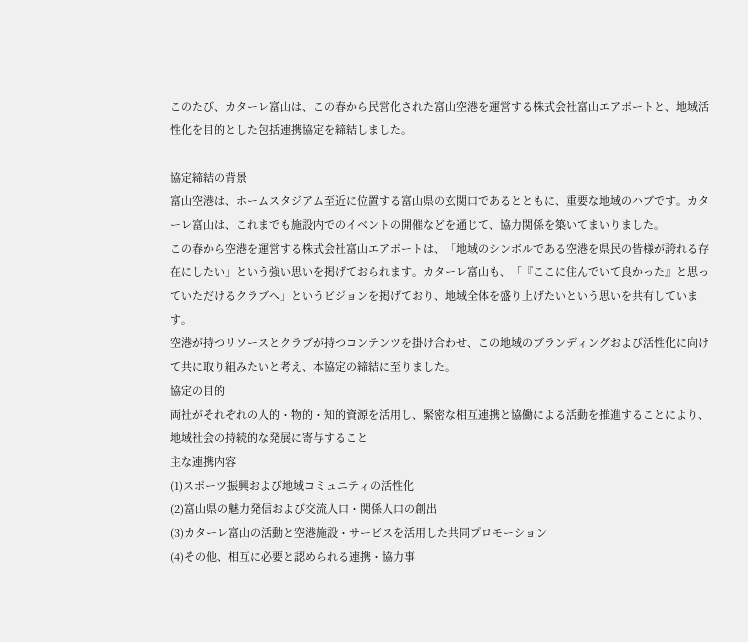このたび、カターレ富山は、この春から民営化された富山空港を運営する株式会社富山エアポートと、地域活性化を目的とした包括連携協定を締結しました。

協定締結の背景
富山空港は、ホームスタジアム至近に位置する富山県の玄関口であるとともに、重要な地域のハブです。カターレ富山は、これまでも施設内でのイベントの開催などを通じて、協力関係を築いてまいりました。
この春から空港を運営する株式会社富山エアポートは、「地域のシンボルである空港を県民の皆様が誇れる存在にしたい」という強い思いを掲げておられます。カターレ富山も、「『ここに住んでいて良かった』と思っていただけるクラブへ」というビジョンを掲げており、地域全体を盛り上げたいという思いを共有しています。
空港が持つリソースとクラブが持つコンテンツを掛け合わせ、この地域のブランディングおよび活性化に向けて共に取り組みたいと考え、本協定の締結に至りました。
協定の目的
両社がそれぞれの人的・物的・知的資源を活用し、緊密な相互連携と協働による活動を推進することにより、地域社会の持続的な発展に寄与すること
主な連携内容
(1)スポーツ振興および地域コミュニティの活性化
(2)富山県の魅力発信および交流人口・関係人口の創出
(3)カターレ富山の活動と空港施設・サービスを活用した共同プロモーション
(4)その他、相互に必要と認められる連携・協力事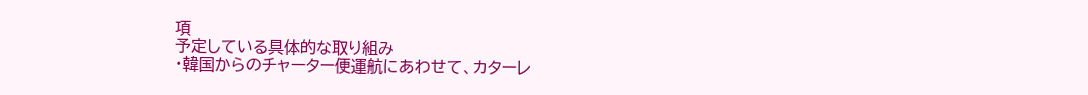項
予定している具体的な取り組み
・韓国からのチャーター便運航にあわせて、カターレ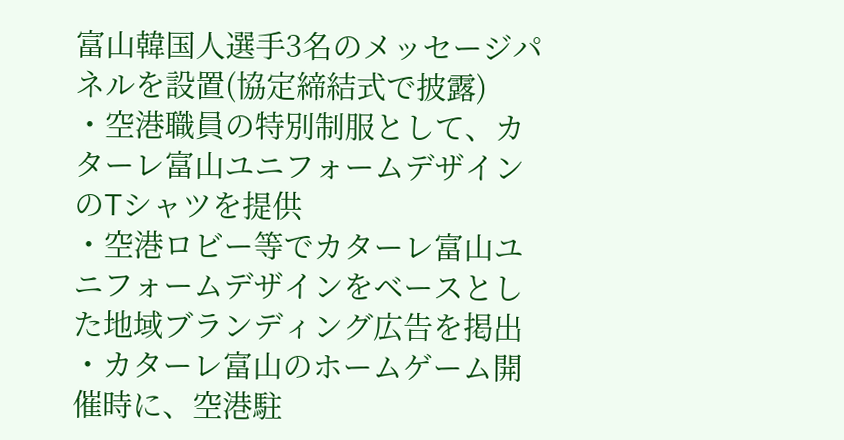富山韓国人選手3名のメッセージパネルを設置(協定締結式で披露)
・空港職員の特別制服として、カターレ富山ユニフォームデザインのTシャツを提供
・空港ロビー等でカターレ富山ユニフォームデザインをベースとした地域ブランディング広告を掲出
・カターレ富山のホームゲーム開催時に、空港駐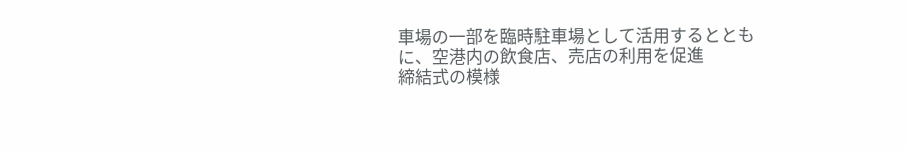車場の一部を臨時駐車場として活用するとともに、空港内の飲食店、売店の利用を促進
締結式の模様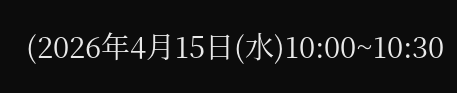(2026年4月15日(水)10:00~10:30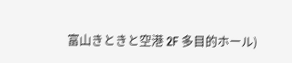富山きときと空港 2F 多目的ホール)